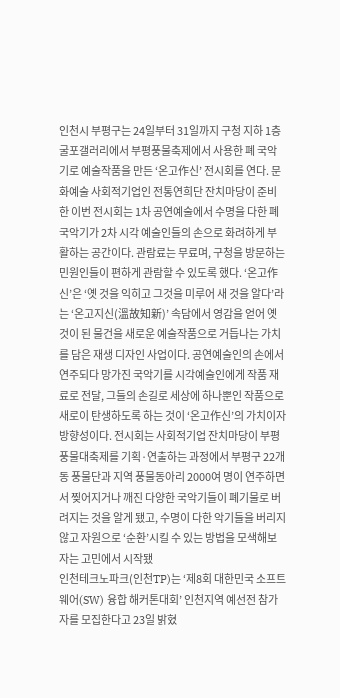인천시 부평구는 24일부터 31일까지 구청 지하 1층 굴포갤러리에서 부평풍물축제에서 사용한 폐 국악기로 예술작품을 만든 ‘온고作신’ 전시회를 연다. 문화예술 사회적기업인 전통연희단 잔치마당이 준비한 이번 전시회는 1차 공연예술에서 수명을 다한 폐국악기가 2차 시각 예술인들의 손으로 화려하게 부활하는 공간이다. 관람료는 무료며, 구청을 방문하는 민원인들이 편하게 관람할 수 있도록 했다. ‘온고作신’은 ‘옛 것을 익히고 그것을 미루어 새 것을 알다’라는 ‘온고지신(溫故知新)’ 속담에서 영감을 얻어 옛 것이 된 물건을 새로운 예술작품으로 거듭나는 가치를 담은 재생 디자인 사업이다. 공연예술인의 손에서 연주되다 망가진 국악기를 시각예술인에게 작품 재료로 전달, 그들의 손길로 세상에 하나뿐인 작품으로 새로이 탄생하도록 하는 것이 ‘온고作신’의 가치이자 방향성이다. 전시회는 사회적기업 잔치마당이 부평풍물대축제를 기획·연출하는 과정에서 부평구 22개 동 풍물단과 지역 풍물동아리 2000여 명이 연주하면서 찢어지거나 깨진 다양한 국악기들이 폐기물로 버려지는 것을 알게 됐고, 수명이 다한 악기들을 버리지 않고 자원으로 ‘순환’시킬 수 있는 방법을 모색해보자는 고민에서 시작됐
인천테크노파크(인천TP)는 ‘제8회 대한민국 소프트웨어(SW) 융합 해커톤대회’ 인천지역 예선전 참가자를 모집한다고 23일 밝혔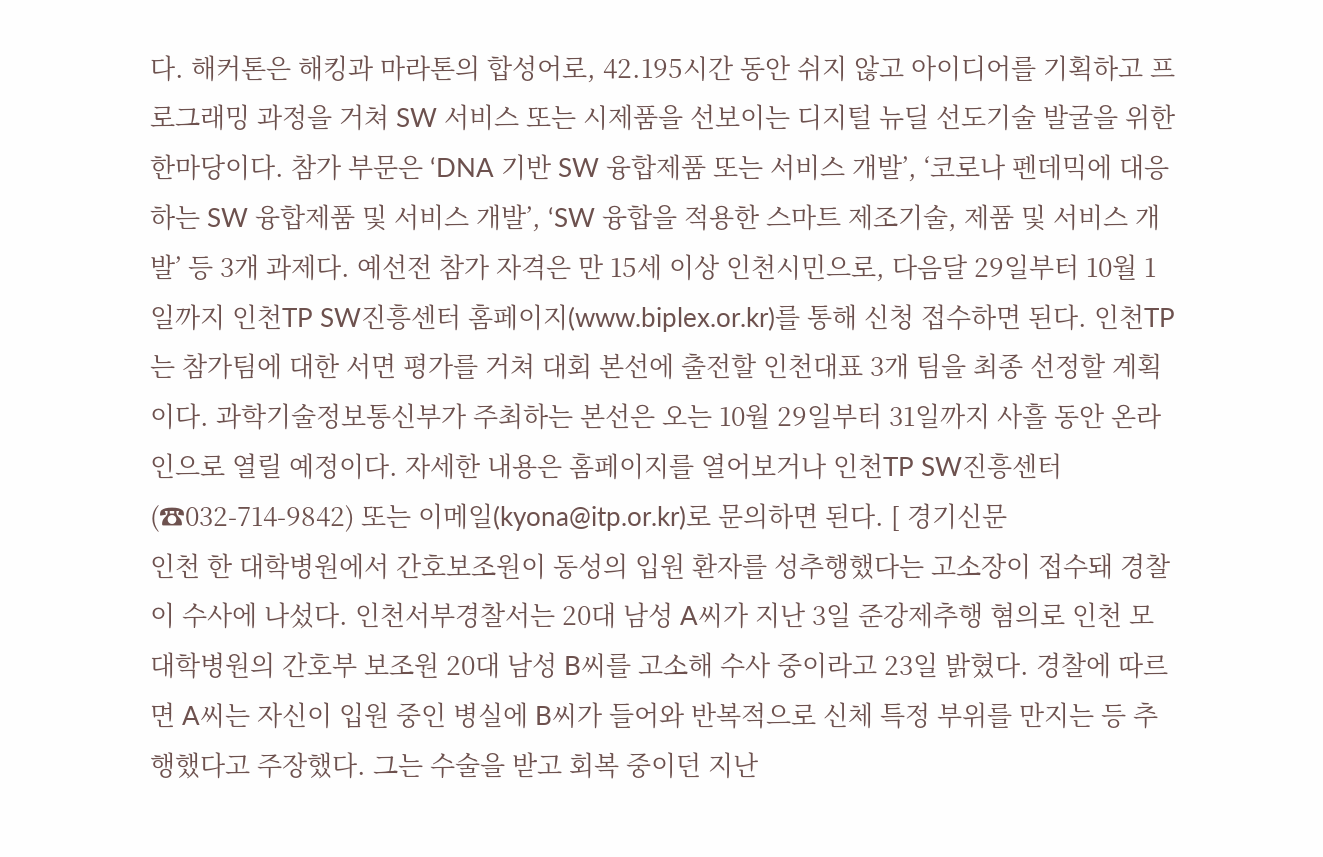다. 해커톤은 해킹과 마라톤의 합성어로, 42.195시간 동안 쉬지 않고 아이디어를 기획하고 프로그래밍 과정을 거쳐 SW 서비스 또는 시제품을 선보이는 디지털 뉴딜 선도기술 발굴을 위한 한마당이다. 참가 부문은 ‘DNA 기반 SW 융합제품 또는 서비스 개발’, ‘코로나 펜데믹에 대응하는 SW 융합제품 및 서비스 개발’, ‘SW 융합을 적용한 스마트 제조기술, 제품 및 서비스 개발’ 등 3개 과제다. 예선전 참가 자격은 만 15세 이상 인천시민으로, 다음달 29일부터 10월 1일까지 인천TP SW진흥센터 홈페이지(www.biplex.or.kr)를 통해 신청 접수하면 된다. 인천TP는 참가팀에 대한 서면 평가를 거쳐 대회 본선에 출전할 인천대표 3개 팀을 최종 선정할 계획이다. 과학기술정보통신부가 주최하는 본선은 오는 10월 29일부터 31일까지 사흘 동안 온라인으로 열릴 예정이다. 자세한 내용은 홈페이지를 열어보거나 인천TP SW진흥센터(☎032-714-9842) 또는 이메일(kyona@itp.or.kr)로 문의하면 된다. [ 경기신문
인천 한 대학병원에서 간호보조원이 동성의 입원 환자를 성추행했다는 고소장이 접수돼 경찰이 수사에 나섰다. 인천서부경찰서는 20대 남성 A씨가 지난 3일 준강제추행 혐의로 인천 모 대학병원의 간호부 보조원 20대 남성 B씨를 고소해 수사 중이라고 23일 밝혔다. 경찰에 따르면 A씨는 자신이 입원 중인 병실에 B씨가 들어와 반복적으로 신체 특정 부위를 만지는 등 추행했다고 주장했다. 그는 수술을 받고 회복 중이던 지난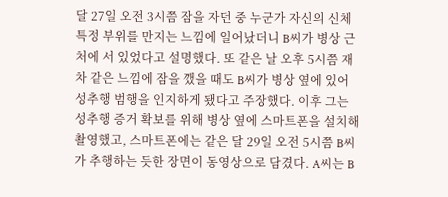달 27일 오전 3시쯤 잠을 자던 중 누군가 자신의 신체 특정 부위를 만지는 느낌에 일어났더니 B씨가 병상 근처에 서 있었다고 설명했다. 또 같은 날 오후 5시쯤 재차 같은 느낌에 잠을 깼을 때도 B씨가 병상 옆에 있어 성추행 범행을 인지하게 됐다고 주장했다. 이후 그는 성추행 증거 확보를 위해 병상 옆에 스마트폰을 설치해 촬영했고, 스마트폰에는 같은 달 29일 오전 5시쯤 B씨가 추행하는 듯한 장면이 동영상으로 담겼다. A씨는 B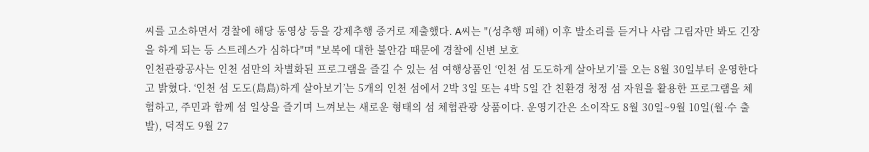씨를 고소하면서 경찰에 해당 동영상 등을 강제추행 증거로 제출했다. A씨는 "(성추행 피해) 이후 발소리를 듣거나 사람 그림자만 봐도 긴장을 하게 되는 등 스트레스가 심하다"며 "보복에 대한 불안감 때문에 경찰에 신변 보호
인천관광공사는 인천 섬만의 차별화된 프로그램을 즐길 수 있는 섬 여행상품인 ‘인천 섬 도도하게 살아보기’를 오는 8월 30일부터 운영한다고 밝혔다. ‘인천 섬 도도(島島)하게 살아보기’는 5개의 인천 섬에서 2박 3일 또는 4박 5일 간 친환경 청정 섬 자원을 활용한 프로그램을 체험하고, 주민과 함께 섬 일상을 즐기며 느껴보는 새로운 형태의 섬 체험관광 상품이다. 운영기간은 소이작도 8월 30일~9월 10일(월·수 출발), 덕적도 9월 27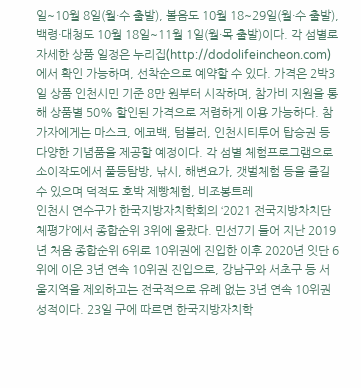일~10월 8일(월·수 출발), 볼음도 10월 18~29일(월·수 출발), 백령·대청도 10월 18일~11월 1일(월·목 출발)이다. 각 섬별로 자세한 상품 일정은 누리집(http://dodolifeincheon.com)에서 확인 가능하며, 선착순으로 예약할 수 있다. 가격은 2박3일 상품 인천시민 기준 8만 원부터 시작하며, 참가비 지원을 통해 상품별 50% 할인된 가격으로 저렴하게 이용 가능하다. 참가자에게는 마스크, 에코백, 텀블러, 인천시티투어 탑승권 등 다양한 기념품을 제공할 예정이다. 각 섬별 체험프로그램으로 소이작도에서 풀등탐방, 낚시, 해변요가, 갯벌체험 등을 즐길 수 있으며 덕적도 호박 제빵체험, 비조봉트레
인천시 연수구가 한국지방자치학회의 ‘2021 전국지방차치단체평가’에서 종합순위 3위에 올랐다. 민선7기 들어 지난 2019년 처음 종합순위 6위로 10위권에 진입한 이후 2020년 잇단 6위에 이은 3년 연속 10위권 진입으로, 강남구와 서초구 등 서울지역을 제외하고는 전국적으로 유례 없는 3년 연속 10위권 성적이다. 23일 구에 따르면 한국지방자치학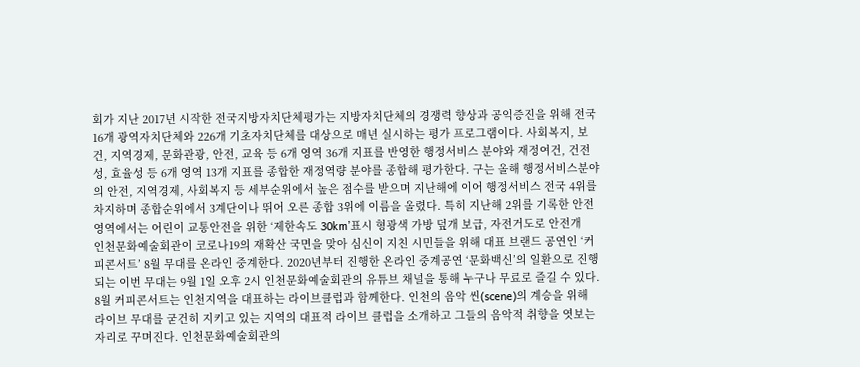회가 지난 2017년 시작한 전국지방자치단체평가는 지방자치단체의 경쟁력 향상과 공익증진을 위해 전국 16개 광역자치단체와 226개 기초자치단체를 대상으로 매년 실시하는 평가 프로그램이다. 사회복지, 보건, 지역경제, 문화관광, 안전, 교육 등 6개 영역 36개 지표를 반영한 행정서비스 분야와 재정여건, 건전성, 효율성 등 6개 영역 13개 지표를 종합한 재정역량 분야를 종합해 평가한다. 구는 올해 행정서비스분야의 안전, 지역경제, 사회복지 등 세부순위에서 높은 점수를 받으며 지난해에 이어 행정서비스 전국 4위를 차지하며 종합순위에서 3계단이나 뛰어 오른 종합 3위에 이름을 올렸다. 특히 지난해 2위를 기록한 안전영역에서는 어린이 교통안전을 위한 ‘제한속도 30km’표시 형광색 가방 덮개 보급, 자전거도로 안전개
인천문화예술회관이 코로나19의 재확산 국면을 맞아 심신이 지친 시민들을 위해 대표 브랜드 공연인 ‘커피콘서트’ 8월 무대를 온라인 중계한다. 2020년부터 진행한 온라인 중계공연 ‘문화백신’의 일환으로 진행되는 이번 무대는 9월 1일 오후 2시 인천문화예술회관의 유튜브 채널을 통해 누구나 무료로 즐길 수 있다. 8월 커피콘서트는 인천지역을 대표하는 라이브클럽과 함께한다. 인천의 음악 씬(scene)의 계승을 위해 라이브 무대를 굳건히 지키고 있는 지역의 대표적 라이브 클럽을 소개하고 그들의 음악적 취향을 엿보는 자리로 꾸며진다. 인천문화예술회관의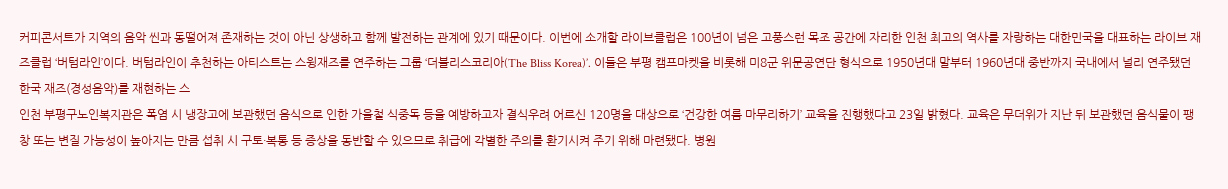커피콘서트가 지역의 음악 씬과 동떨어져 존재하는 것이 아닌 상생하고 함께 발전하는 관계에 있기 때문이다. 이번에 소개할 라이브클럽은 100년이 넘은 고풍스런 목조 공간에 자리한 인천 최고의 역사를 자랑하는 대한민국을 대표하는 라이브 재즈클럽 ‘버텀라인’이다. 버텀라인이 추천하는 아티스트는 스윙재즈를 연주하는 그룹 ‘더블리스코리아(The Bliss Korea)’. 이들은 부평 캠프마켓을 비롯해 미8군 위문공연단 형식으로 1950년대 말부터 1960년대 중반까지 국내에서 널리 연주됐던 한국 재즈(경성음악)를 재현하는 스
인천 부평구노인복지관은 폭염 시 냉장고에 보관했던 음식으로 인한 가을철 식중독 등을 예방하고자 결식우려 어르신 120명을 대상으로 ‘건강한 여름 마무리하기’ 교육을 진행했다고 23일 밝혔다. 교육은 무더위가 지난 뒤 보관했던 음식물이 팽창 또는 변질 가능성이 높아지는 만큼 섭취 시 구토·복통 등 증상을 동반할 수 있으므로 취급에 각별한 주의를 환기시켜 주기 위해 마련됐다. 병원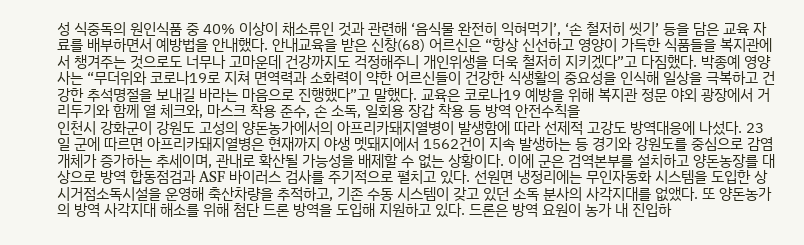성 식중독의 원인식품 중 40% 이상이 채소류인 것과 관련해 ‘음식물 완전히 익혀먹기’, ‘손 철저히 씻기’ 등을 담은 교육 자료를 배부하면서 예방법을 안내했다. 안내교육을 받은 신창(68) 어르신은 “항상 신선하고 영양이 가득한 식품들을 복지관에서 챙겨주는 것으로도 너무나 고마운데 건강까지도 걱정해주니 개인위생을 더욱 철저히 지키겠다”고 다짐했다. 박종예 영양사는 “무더위와 코로나19로 지쳐 면역력과 소화력이 약한 어르신들이 건강한 식생활의 중요성을 인식해 일상을 극복하고 건강한 추석명절을 보내길 바라는 마음으로 진행했다”고 말했다. 교육은 코로나19 예방을 위해 복지관 정문 야외 광장에서 거리두기와 함께 열 체크와, 마스크 착용 준수, 손 소독, 일회용 장갑 착용 등 방역 안전수칙을
인천시 강화군이 강원도 고성의 양돈농가에서의 아프리카돼지열병이 발생함에 따라 선제적 고강도 방역대응에 나섰다. 23일 군에 따르면 아프리카돼지열병은 현재까지 야생 멧돼지에서 1562건이 지속 발생하는 등 경기와 강원도를 중심으로 감염개체가 증가하는 추세이며, 관내로 확산될 가능성을 배제할 수 없는 상황이다. 이에 군은 검역본부를 설치하고 양돈농장를 대상으로 방역 합동점검과 ASF 바이러스 검사를 주기적으로 펼치고 있다. 선원면 냉정리에는 무인자동화 시스템을 도입한 상시거점소독시설을 운영해 축산차량을 추적하고, 기존 수동 시스템이 갖고 있던 소독 분사의 사각지대를 없앴다. 또 양돈농가의 방역 사각지대 해소를 위해 첨단 드론 방역을 도입해 지원하고 있다. 드론은 방역 요원이 농가 내 진입하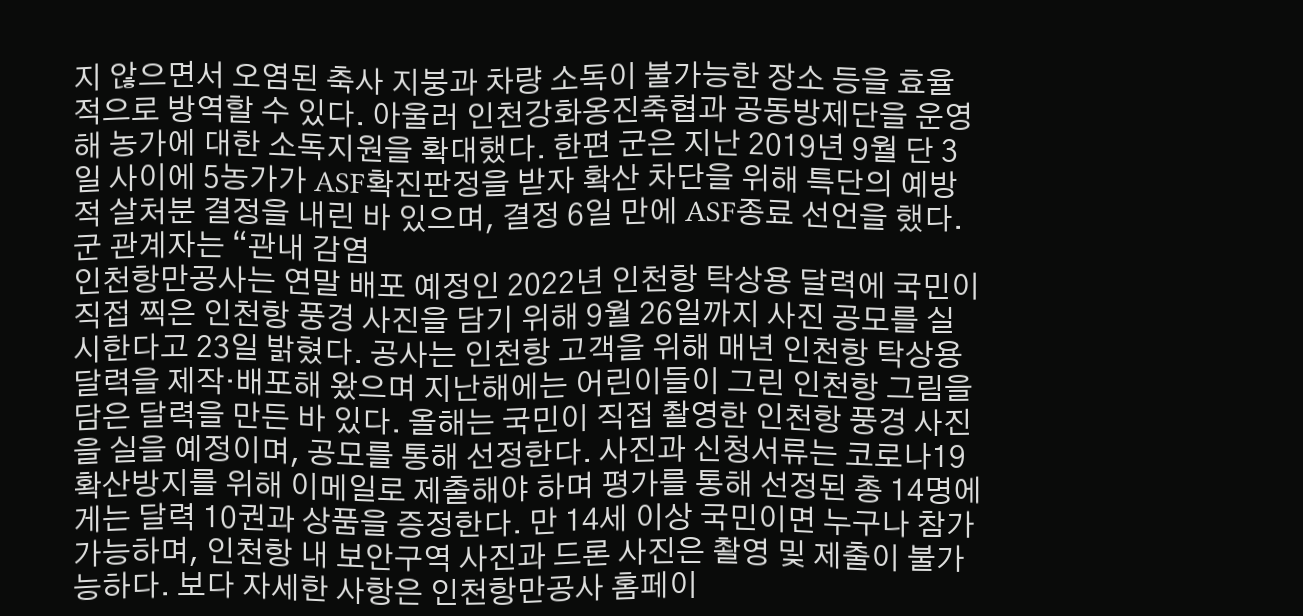지 않으면서 오염된 축사 지붕과 차량 소독이 불가능한 장소 등을 효율적으로 방역할 수 있다. 아울러 인천강화옹진축협과 공동방제단을 운영해 농가에 대한 소독지원을 확대했다. 한편 군은 지난 2019년 9월 단 3일 사이에 5농가가 ASF확진판정을 받자 확산 차단을 위해 특단의 예방적 살처분 결정을 내린 바 있으며, 결정 6일 만에 ASF종료 선언을 했다. 군 관계자는 “관내 감염
인천항만공사는 연말 배포 예정인 2022년 인천항 탁상용 달력에 국민이 직접 찍은 인천항 풍경 사진을 담기 위해 9월 26일까지 사진 공모를 실시한다고 23일 밝혔다. 공사는 인천항 고객을 위해 매년 인천항 탁상용 달력을 제작·배포해 왔으며 지난해에는 어린이들이 그린 인천항 그림을 담은 달력을 만든 바 있다. 올해는 국민이 직접 촬영한 인천항 풍경 사진을 실을 예정이며, 공모를 통해 선정한다. 사진과 신청서류는 코로나19 확산방지를 위해 이메일로 제출해야 하며 평가를 통해 선정된 총 14명에게는 달력 10권과 상품을 증정한다. 만 14세 이상 국민이면 누구나 참가 가능하며, 인천항 내 보안구역 사진과 드론 사진은 촬영 및 제출이 불가능하다. 보다 자세한 사항은 인천항만공사 홈페이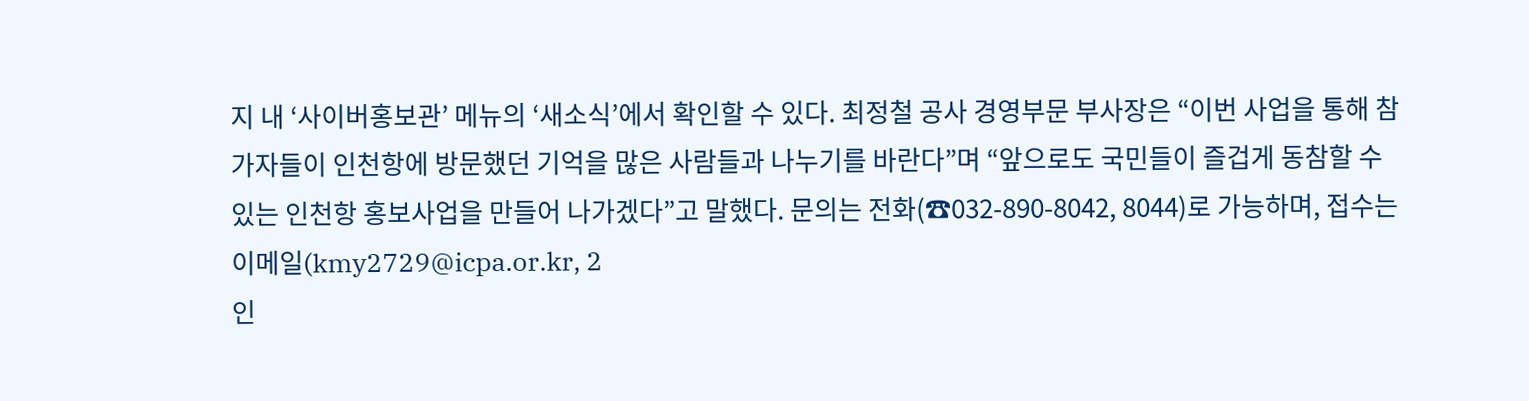지 내 ‘사이버홍보관’ 메뉴의 ‘새소식’에서 확인할 수 있다. 최정철 공사 경영부문 부사장은 “이번 사업을 통해 참가자들이 인천항에 방문했던 기억을 많은 사람들과 나누기를 바란다”며 “앞으로도 국민들이 즐겁게 동참할 수 있는 인천항 홍보사업을 만들어 나가겠다”고 말했다. 문의는 전화(☎032-890-8042, 8044)로 가능하며, 접수는 이메일(kmy2729@icpa.or.kr, 2
인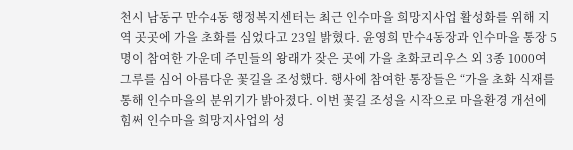천시 남동구 만수4동 행정복지센터는 최근 인수마을 희망지사업 활성화를 위해 지역 곳곳에 가을 초화를 심었다고 23일 밝혔다. 윤영희 만수4동장과 인수마을 통장 5명이 참여한 가운데 주민들의 왕래가 잦은 곳에 가을 초화코리우스 외 3종 1000여 그루를 심어 아름다운 꽃길을 조성했다. 행사에 참여한 통장들은 “가을 초화 식재를 통해 인수마을의 분위기가 밝아졌다. 이번 꽃길 조성을 시작으로 마을환경 개선에 힘써 인수마을 희망지사업의 성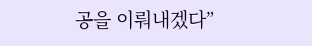공을 이뤄내겠다”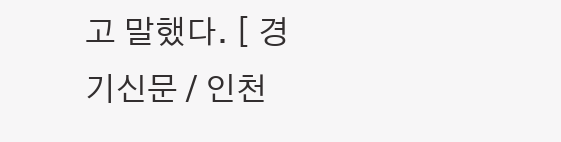고 말했다. [ 경기신문 / 인천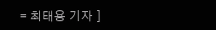= 최태용 기자 ]